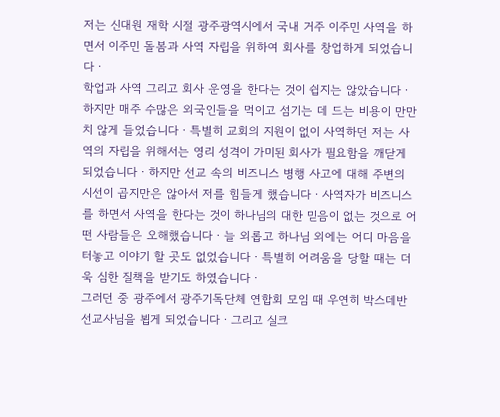저는 신대원 재학 시절 광주광역시에서 국내 거주 이주민 사역을 하면서 이주민 돌봄과 사역 자립을 위하여 회사를 창업하게 되었습니다ㆍ
학업과 사역 그리고 회사 운영을 한다는 것이 쉽지는 않았습니다ㆍ하지만 매주 수많은 외국인들을 먹이고 섬기는 데 드는 비용이 만만치 않게 들었습니다ㆍ특별히 교회의 지원이 없이 사역하던 저는 사역의 자립을 위해서는 영리 성격이 가미된 회사가 필요함을 깨닫게 되었습니다ㆍ하지만 선교 속의 비즈니스 병행 사고에 대해 주변의 시선이 곱지만은 않아서 저를 힘들게 했습니다ㆍ사역자가 비즈니스를 하면서 사역을 한다는 것이 하나님의 대한 믿음이 없는 것으로 어떤 사람들은 오해했습니다ㆍ늘 외롭고 하나님 외에는 어디 마음을 터놓고 이야기 할 곳도 없었습니다ㆍ특별히 어려움을 당할 때는 더욱 심한 질책을 받기도 하였습니다ㆍ
그러던 중 광주에서 광주기독단체 연합회 모임 때 우연히 박스데반 선교사님을 뵙게 되었습니다ㆍ그리고 실크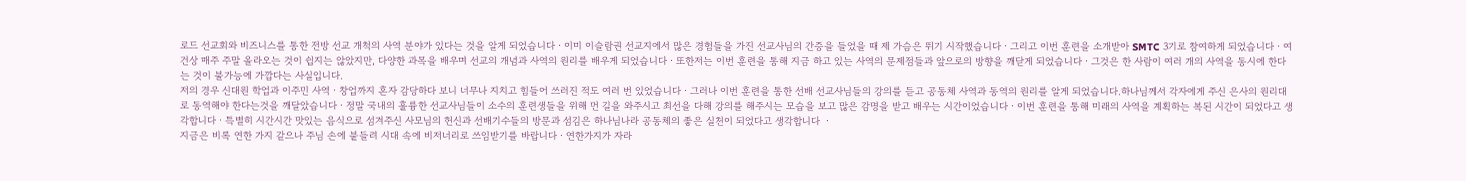로드 선교회와 비즈니스를 통한 전방 선교 개척의 사역 분야가 있다는 것을 알게 되었습니다ㆍ이미 이슬람권 선교지에서 많은 경험들을 가진 선교사님의 간증을 들었을 때 제 가슴은 뛰기 시작했습니다ㆍ그리고 이번 훈련을 소개받아 SMTC 3기로 참여하게 되었습니다ㆍ여건상 매주 주말 올라오는 것이 쉽지는 않았지만, 다양한 과목을 배우며 선교의 개념과 사역의 원리를 배우게 되었습니다ㆍ또한저는 이번 훈련을 통해 지금 하고 있는 사역의 문제점들과 앞으로의 방향을 깨닫게 되었습니다ㆍ그것은 한 사람이 여러 개의 사역을 동시에 한다는 것이 불가능에 가깝다는 사실입니다.
저의 경우 신대원 학업과 이주민 사역ㆍ창업까지 혼자 감당하다 보니 너무나 지치고 힘들어 쓰러진 적도 여러 번 있었습니다ㆍ그러나 이번 훈련을 통한 선배 선교사님들의 강의를 듣고 공동체 사역과 동역의 원리를 알게 되었습니다.하나님께서 각자에게 주신 은사의 원리대로 동역해야 한다는것을 깨달았습니다ㆍ정말 국내의 훌륭한 선교사님들이 소수의 훈련생들을 위해 먼 길을 와주시고 최선을 다해 강의를 해주시는 모습을 보고 많은 감명을 받고 배우는 시간이었습니다ㆍ이번 훈련을 통해 미래의 사역을 계획하는 복된 시간이 되었다고 생각합니다ㆍ특별히 시간시간 맛있는 음식으로 섬겨주신 사모님의 헌신과 선배기수들의 방문과 섬김은 하나님나라 공동체의 좋은 실천이 되었다고 생각합니다 ㆍ
지금은 비록 연한 가지 같으나 주님 손에 붙들려 시대 속에 비저너리로 쓰임받기를 바랍니다ㆍ연한가지가 자라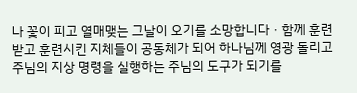나 꽃이 피고 열매맺는 그날이 오기를 소망합니다ㆍ함께 훈련받고 훈련시킨 지체들이 공동체가 되어 하나님께 영광 돌리고 주님의 지상 명령을 실행하는 주님의 도구가 되기를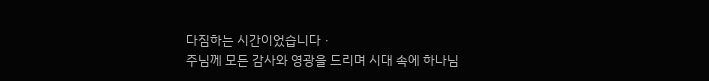다짐하는 시간이었습니다ㆍ
주님께 모든 감사와 영광을 드리며 시대 속에 하나님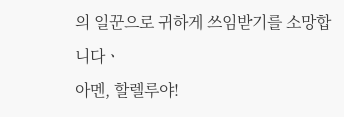의 일꾼으로 귀하게 쓰임받기를 소망합니다ㆍ
아멘, 할렐루야!